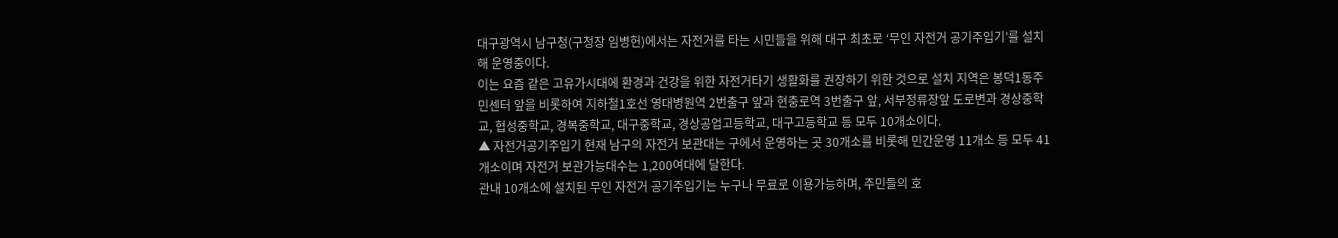대구광역시 남구청(구청장 임병헌)에서는 자전거를 타는 시민들을 위해 대구 최초로 ‘무인 자전거 공기주입기’를 설치해 운영중이다.
이는 요즘 같은 고유가시대에 환경과 건강을 위한 자전거타기 생활화를 권장하기 위한 것으로 설치 지역은 봉덕1동주민센터 앞을 비롯하여 지하철1호선 영대병원역 2번출구 앞과 현충로역 3번출구 앞, 서부정류장앞 도로변과 경상중학교, 협성중학교, 경복중학교, 대구중학교, 경상공업고등학교, 대구고등학교 등 모두 10개소이다.
▲ 자전거공기주입기 현재 남구의 자전거 보관대는 구에서 운영하는 곳 30개소를 비롯해 민간운영 11개소 등 모두 41개소이며 자전거 보관가능대수는 1,200여대에 달한다.
관내 10개소에 설치된 무인 자전거 공기주입기는 누구나 무료로 이용가능하며, 주민들의 호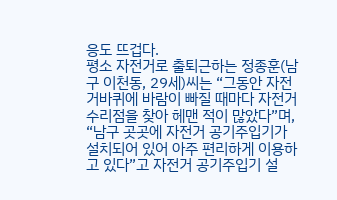응도 뜨겁다.
평소 자전거로 출퇴근하는 정종훈(남구 이천동, 29세)씨는 “그동안 자전거바퀴에 바람이 빠질 때마다 자전거 수리점을 찾아 헤맨 적이 많았다”며, “남구 곳곳에 자전거 공기주입기가 설치되어 있어 아주 편리하게 이용하고 있다”고 자전거 공기주입기 설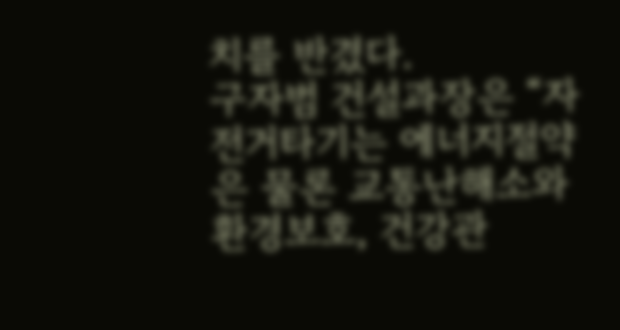치를 반겼다.
구자범 건설과장은 “자전거타기는 에너지절약은 물론 교통난해소와 환경보호, 건강관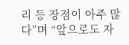리 등 장점이 아주 많다”며 “앞으로도 자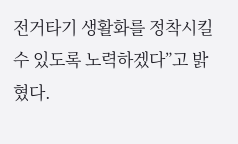전거타기 생활화를 정착시킬 수 있도록 노력하겠다”고 밝혔다.